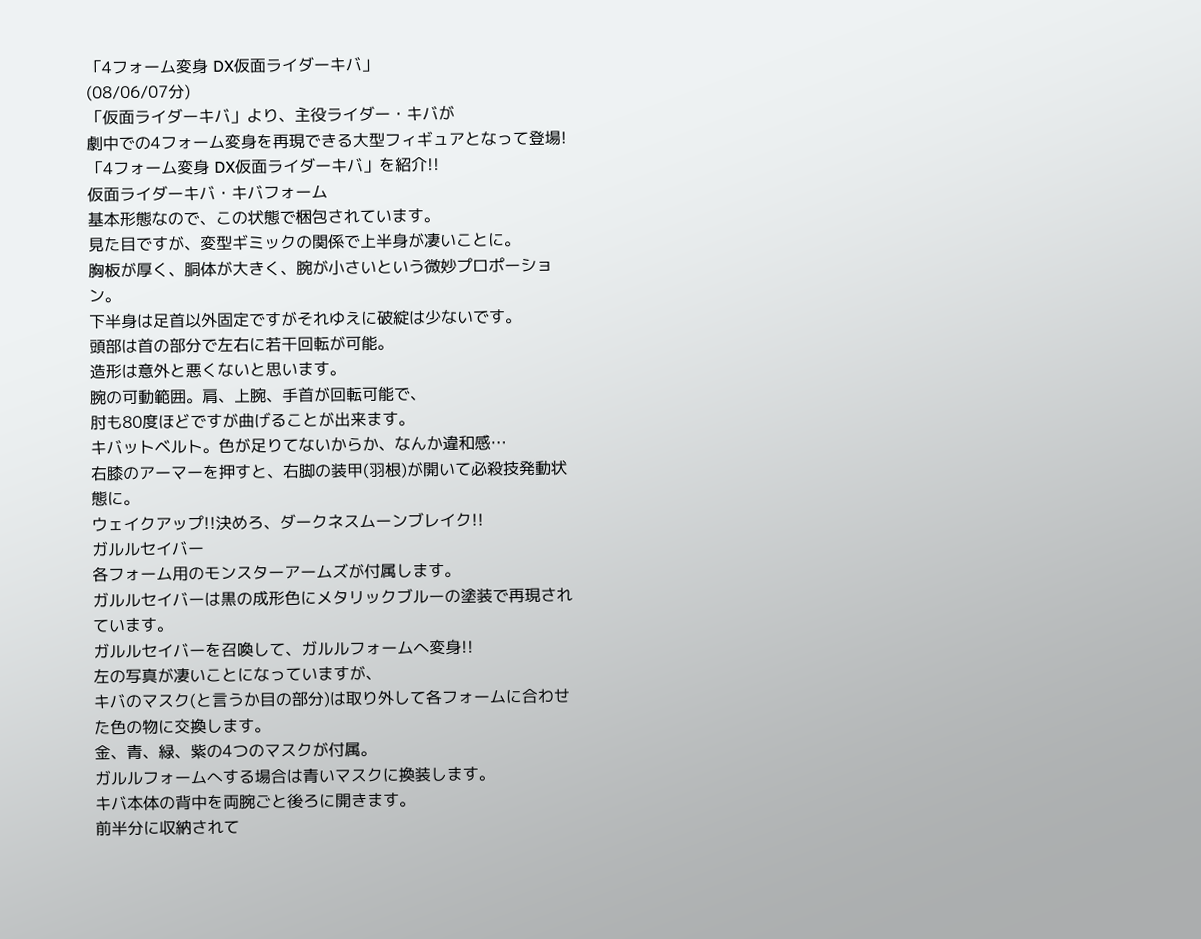「4フォーム変身 DX仮面ライダーキバ」
(08/06/07分)
「仮面ライダーキバ」より、主役ライダー・キバが
劇中での4フォーム変身を再現できる大型フィギュアとなって登場!
「4フォーム変身 DX仮面ライダーキバ」を紹介!!
仮面ライダーキバ・キバフォーム
基本形態なので、この状態で梱包されています。
見た目ですが、変型ギミックの関係で上半身が凄いことに。
胸板が厚く、胴体が大きく、腕が小さいという微妙プロポーション。
下半身は足首以外固定ですがそれゆえに破綻は少ないです。
頭部は首の部分で左右に若干回転が可能。
造形は意外と悪くないと思います。
腕の可動範囲。肩、上腕、手首が回転可能で、
肘も80度ほどですが曲げることが出来ます。
キバットベルト。色が足りてないからか、なんか違和感…
右膝のアーマーを押すと、右脚の装甲(羽根)が開いて必殺技発動状態に。
ウェイクアップ!!決めろ、ダークネスムーンブレイク!!
ガルルセイバー
各フォーム用のモンスターアームズが付属します。
ガルルセイバーは黒の成形色にメタリックブルーの塗装で再現されています。
ガルルセイバーを召喚して、ガルルフォームへ変身!!
左の写真が凄いことになっていますが、
キバのマスク(と言うか目の部分)は取り外して各フォームに合わせた色の物に交換します。
金、青、緑、紫の4つのマスクが付属。
ガルルフォームへする場合は青いマスクに換装します。
キバ本体の背中を両腕ごと後ろに開きます。
前半分に収納されて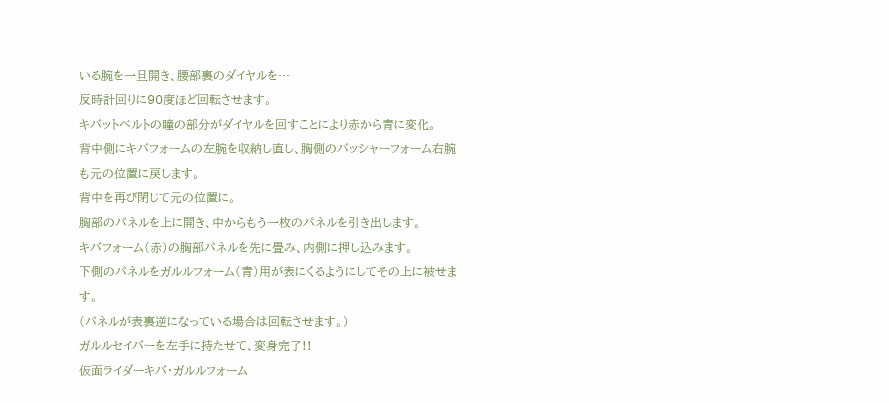いる腕を一旦開き、腰部裏のダイヤルを…
反時計回りに90度ほど回転させます。
キバットベルトの瞳の部分がダイヤルを回すことにより赤から青に変化。
背中側にキバフォームの左腕を収納し直し、胸側のバッシャーフォーム右腕も元の位置に戻します。
背中を再び閉じて元の位置に。
胸部のパネルを上に開き、中からもう一枚のパネルを引き出します。
キバフォーム(赤)の胸部パネルを先に畳み、内側に押し込みます。
下側のパネルをガルルフォーム(青)用が表にくるようにしてその上に被せます。
(パネルが表裏逆になっている場合は回転させます。)
ガルルセイバーを左手に持たせて、変身完了!!
仮面ライダーキバ・ガルルフォーム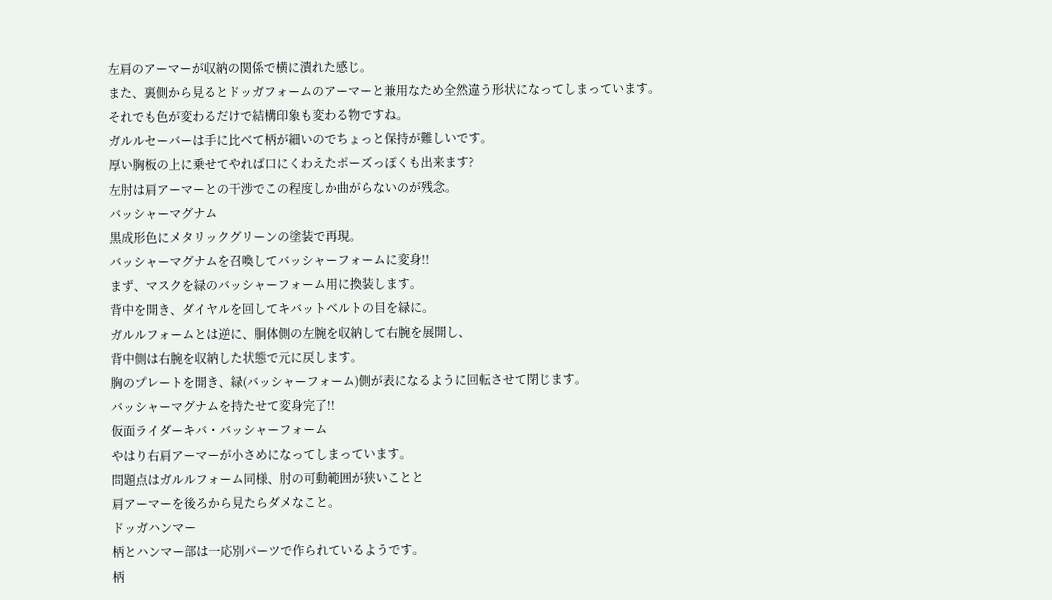左肩のアーマーが収納の関係で横に潰れた感じ。
また、裏側から見るとドッガフォームのアーマーと兼用なため全然違う形状になってしまっています。
それでも色が変わるだけで結構印象も変わる物ですね。
ガルルセーバーは手に比べて柄が細いのでちょっと保持が難しいです。
厚い胸板の上に乗せてやれば口にくわえたポーズっぽくも出来ます?
左肘は肩アーマーとの干渉でこの程度しか曲がらないのが残念。
バッシャーマグナム
黒成形色にメタリックグリーンの塗装で再現。
バッシャーマグナムを召喚してバッシャーフォームに変身!!
まず、マスクを緑のバッシャーフォーム用に換装します。
背中を開き、ダイヤルを回してキバットベルトの目を緑に。
ガルルフォームとは逆に、胴体側の左腕を収納して右腕を展開し、
背中側は右腕を収納した状態で元に戻します。
胸のプレートを開き、緑(バッシャーフォーム)側が表になるように回転させて閉じます。
バッシャーマグナムを持たせて変身完了!!
仮面ライダーキバ・バッシャーフォーム
やはり右肩アーマーが小さめになってしまっています。
問題点はガルルフォーム同様、肘の可動範囲が狭いことと
肩アーマーを後ろから見たらダメなこと。
ドッガハンマー
柄とハンマー部は一応別パーツで作られているようです。
柄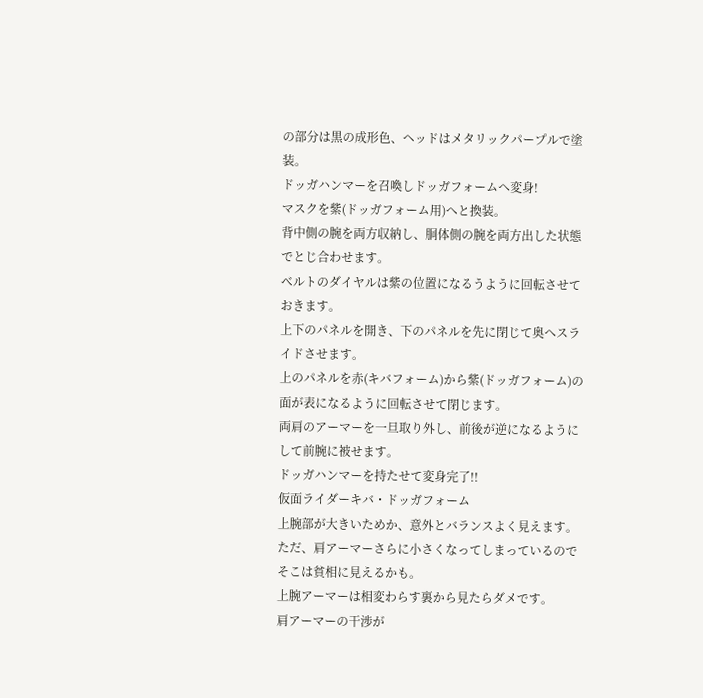の部分は黒の成形色、ヘッドはメタリックパープルで塗装。
ドッガハンマーを召喚しドッガフォームへ変身!
マスクを紫(ドッガフォーム用)へと換装。
背中側の腕を両方収納し、胴体側の腕を両方出した状態でとじ合わせます。
ベルトのダイヤルは紫の位置になるうように回転させておきます。
上下のパネルを開き、下のパネルを先に閉じて奥へスライドさせます。
上のパネルを赤(キバフォーム)から紫(ドッガフォーム)の面が表になるように回転させて閉じます。
両肩のアーマーを一旦取り外し、前後が逆になるようにして前腕に被せます。
ドッガハンマーを持たせて変身完了!!
仮面ライダーキバ・ドッガフォーム
上腕部が大きいためか、意外とバランスよく見えます。
ただ、肩アーマーさらに小さくなってしまっているのでそこは貧相に見えるかも。
上腕アーマーは相変わらす裏から見たらダメです。
肩アーマーの干渉が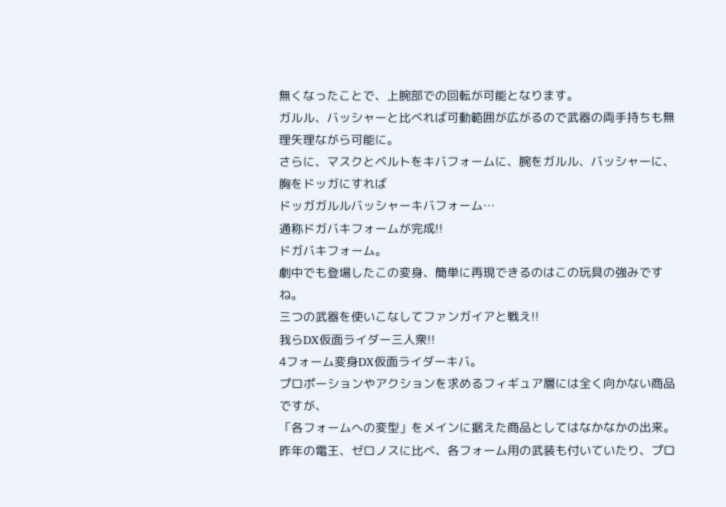無くなったことで、上腕部での回転が可能となります。
ガルル、バッシャーと比べれば可動範囲が広がるので武器の両手持ちも無理矢理ながら可能に。
さらに、マスクとベルトをキバフォームに、腕をガルル、バッシャーに、胸をドッガにすれば
ドッガガルルバッシャーキバフォーム…
通称ドガバキフォームが完成!!
ドガバキフォーム。
劇中でも登場したこの変身、簡単に再現できるのはこの玩具の強みですね。
三つの武器を使いこなしてファンガイアと戦え!!
我らDX仮面ライダー三人衆!!
4フォーム変身DX仮面ライダーキバ。
プロポーションやアクションを求めるフィギュア層には全く向かない商品ですが、
「各フォームへの変型」をメインに据えた商品としてはなかなかの出来。
昨年の電王、ゼロノスに比べ、各フォーム用の武装も付いていたり、プロ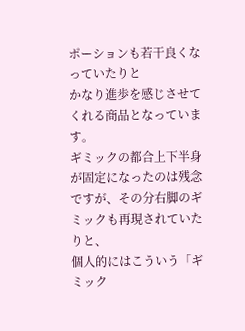ポーションも若干良くなっていたりと
かなり進歩を感じさせてくれる商品となっています。
ギミックの都合上下半身が固定になったのは残念ですが、その分右脚のギミックも再現されていたりと、
個人的にはこういう「ギミック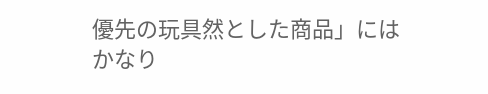優先の玩具然とした商品」にはかなり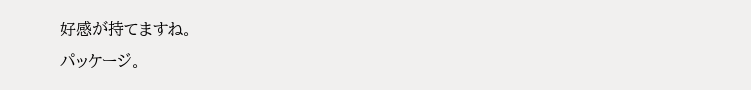好感が持てますね。
パッケージ。